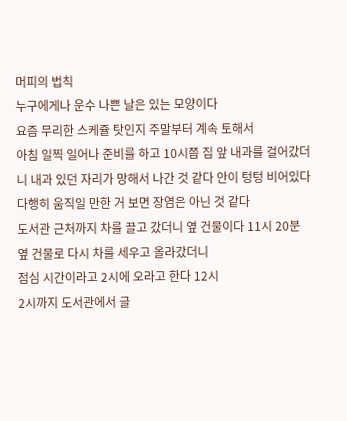머피의 법칙
누구에게나 운수 나쁜 날은 있는 모양이다
요즘 무리한 스케쥴 탓인지 주말부터 계속 토해서
아침 일찍 일어나 준비를 하고 10시쯤 집 앞 내과를 걸어갔더니 내과 있던 자리가 망해서 나간 것 같다 안이 텅텅 비어있다
다행히 움직일 만한 거 보면 장염은 아닌 것 같다
도서관 근처까지 차를 끌고 갔더니 옆 건물이다 11시 20분
옆 건물로 다시 차를 세우고 올라갔더니
점심 시간이라고 2시에 오라고 한다 12시
2시까지 도서관에서 글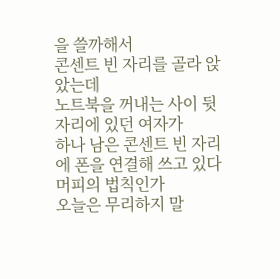을 쓸까해서
콘센트 빈 자리를 골라 앉았는데
노트북을 꺼내는 사이 뒷 자리에 있던 여자가
하나 남은 콘센트 빈 자리에 폰을 연결해 쓰고 있다
머피의 법칙인가
오늘은 무리하지 말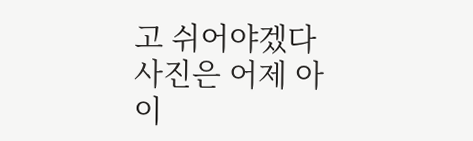고 쉬어야겠다
사진은 어제 아이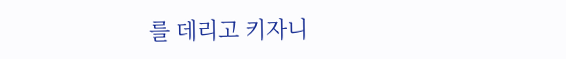를 데리고 키자니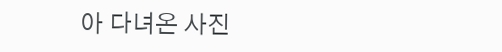아 다녀온 사진